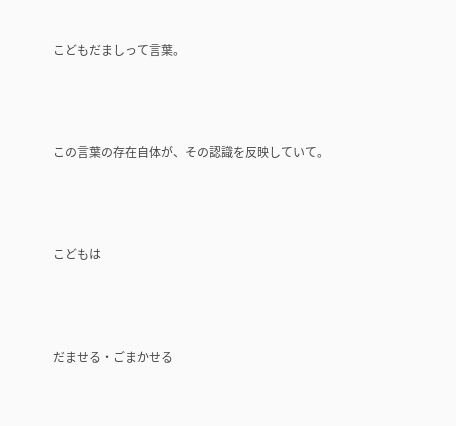こどもだましって言葉。



この言葉の存在自体が、その認識を反映していて。



こどもは



だませる・ごまかせる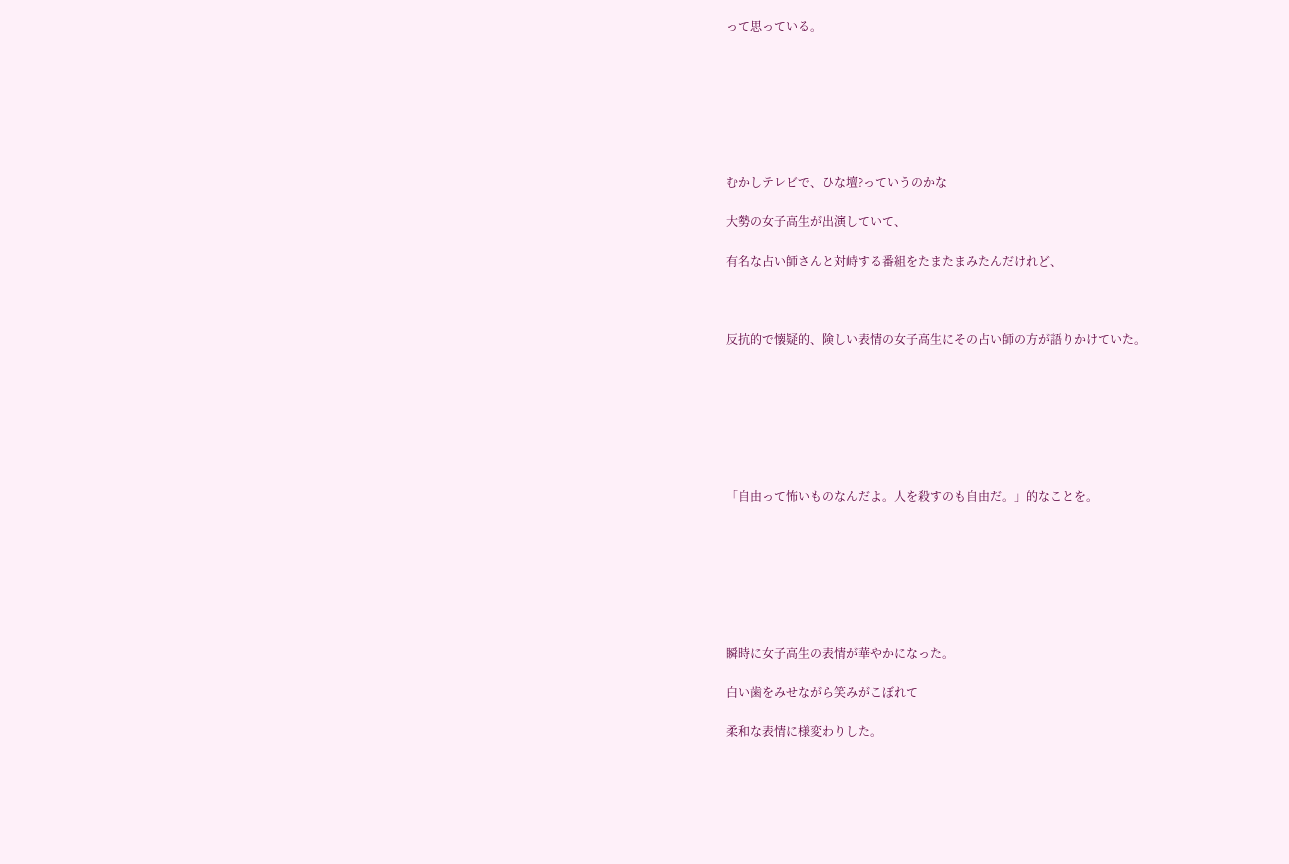って思っている。







むかしテレビで、ひな壇?っていうのかな

大勢の女子高生が出演していて、

有名な占い師さんと対峙する番組をたまたまみたんだけれど、



反抗的で懐疑的、険しい表情の女子高生にその占い師の方が語りかけていた。







「自由って怖いものなんだよ。人を殺すのも自由だ。」的なことを。







瞬時に女子高生の表情が華やかになった。

白い歯をみせながら笑みがこぼれて

柔和な表情に様変わりした。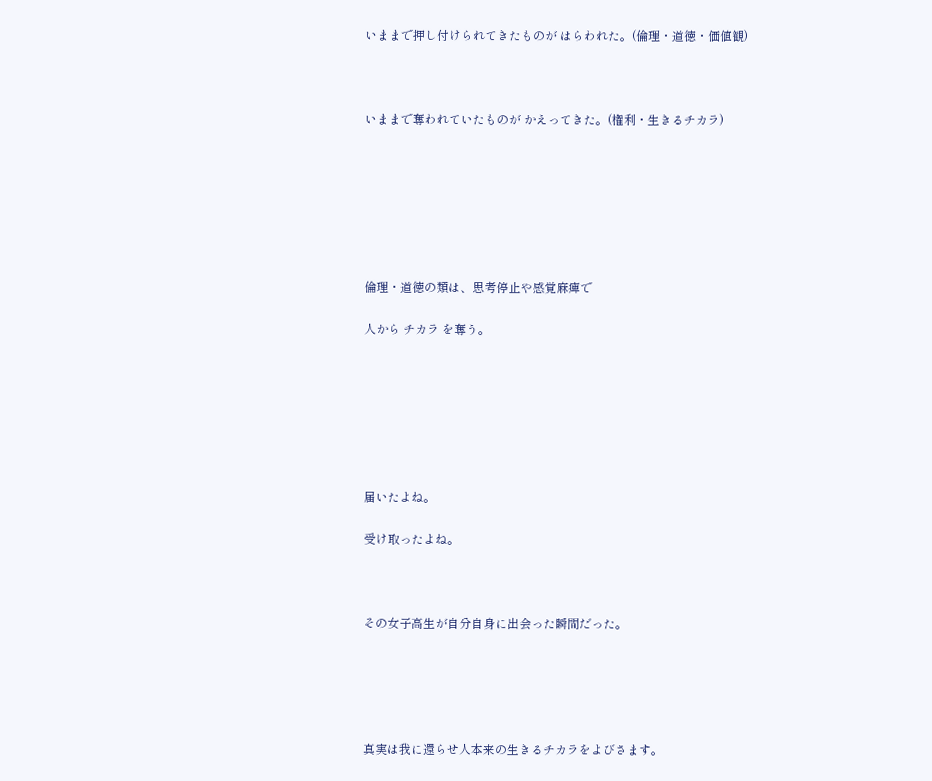いままで押し付けられてきたものが はらわれた。(倫理・道徳・価値観)



いままで奪われていたものが かえってきた。(権利・生きるチカラ)







倫理・道徳の類は、思考停止や感覚麻痺で

人から チカラ を奪う。







届いたよね。

受け取ったよね。



その女子高生が自分自身に出会った瞬間だった。





真実は我に還らせ人本来の生きるチカラをよびさます。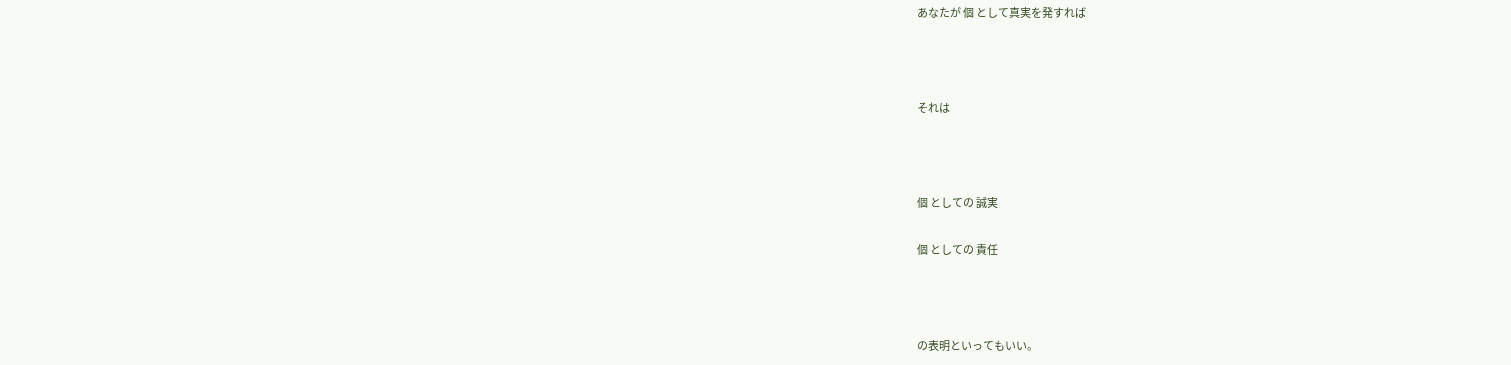あなたが 個 として真実を発すれば



それは



個 としての 誠実

個 としての 責任



の表明といってもいい。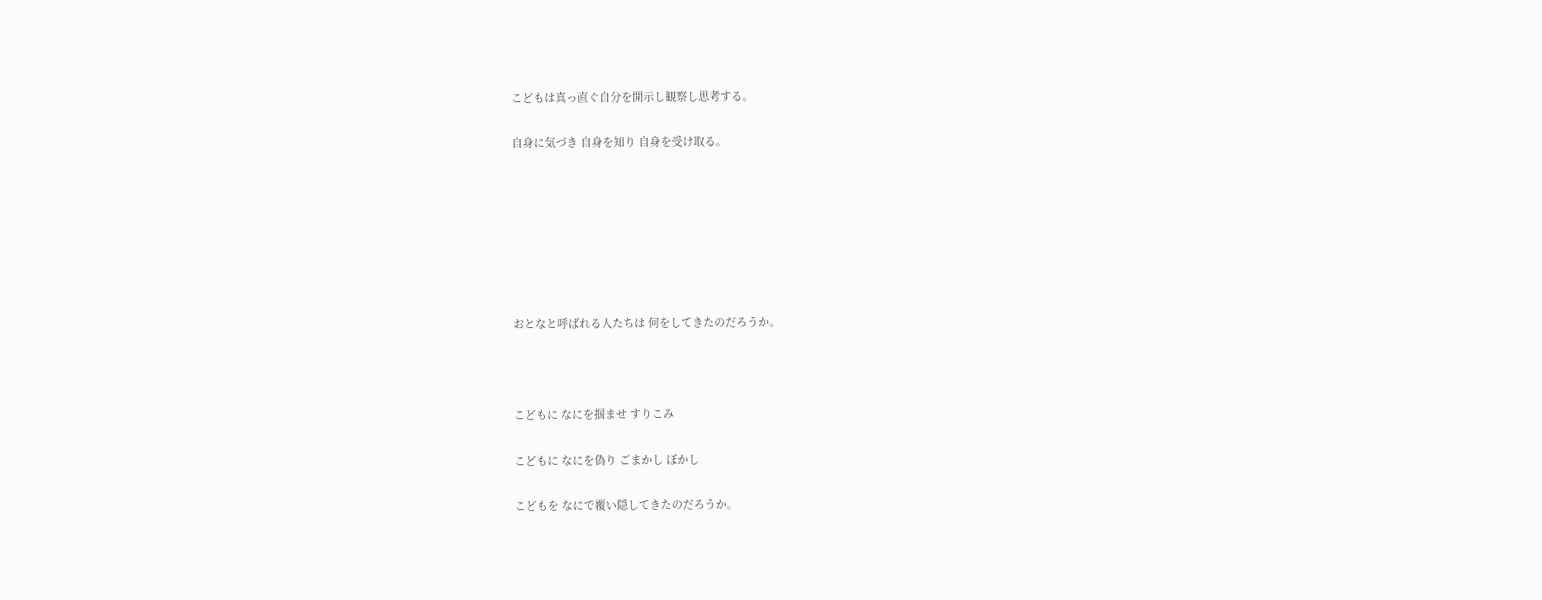こどもは真っ直ぐ自分を開示し観察し思考する。

自身に気づき 自身を知り 自身を受け取る。







おとなと呼ばれる人たちは 何をしてきたのだろうか。



こどもに なにを掴ませ すりこみ

こどもに なにを偽り ごまかし ぼかし

こどもを なにで覆い隠してきたのだろうか。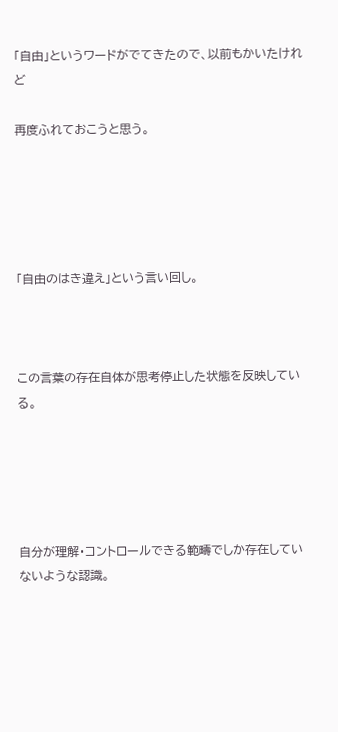「自由」というワードがでてきたので、以前もかいたけれど

再度ふれておこうと思う。





「自由のはき違え」という言い回し。



この言葉の存在自体が思考停止した状態を反映している。





自分が理解・コントロールできる範疇でしか存在していないような認識。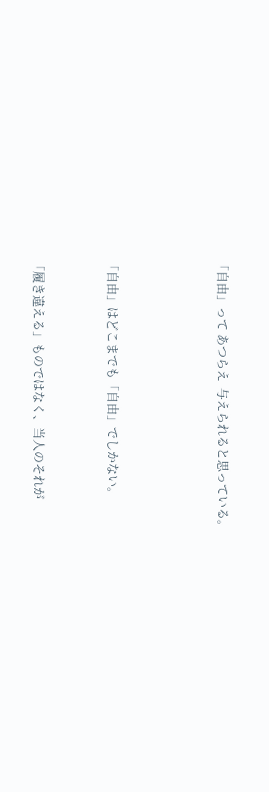「自由」って あつらえ  与えられると思っている。





「自由」はどこまでも「自由」でしかない。



「履き違える」ものではなく、当人のそれが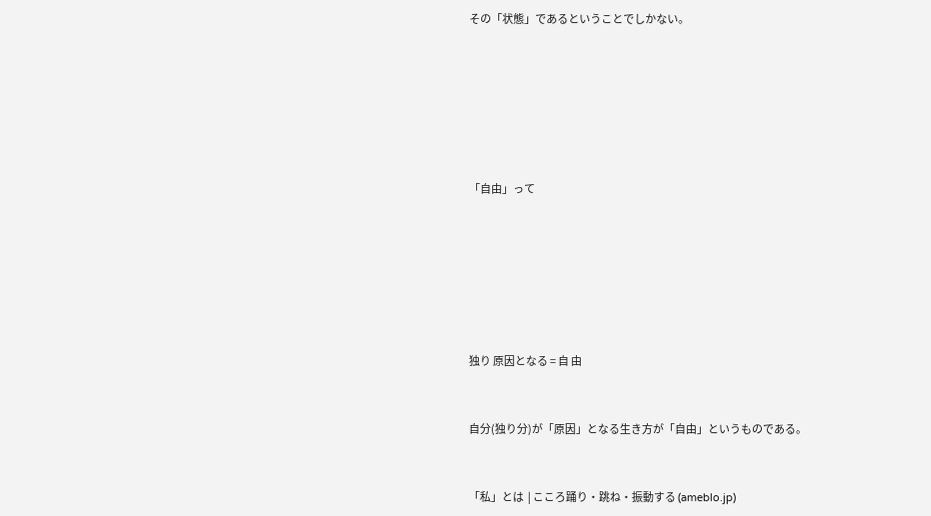その「状態」であるということでしかない。









「自由」って









独り 原因となる = 自 由



自分(独り分)が「原因」となる生き方が「自由」というものである。



「私」とは  | こころ踊り・跳ね・振動する (ameblo.jp)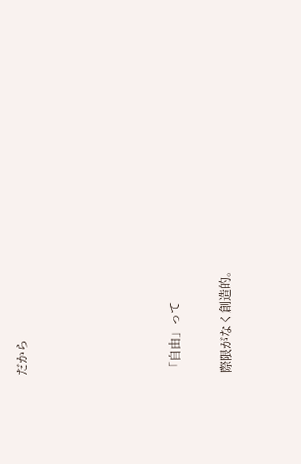だから





「自由」って

際限がなく創造的。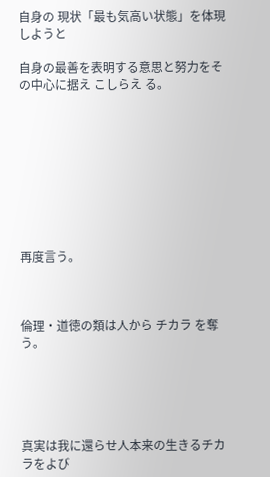自身の 現状「最も気高い状態」を体現しようと

自身の最善を表明する意思と努力をその中心に据え こしらえ る。









再度言う。



倫理・道徳の類は人から チカラ を奪う。





真実は我に還らせ人本来の生きるチカラをよび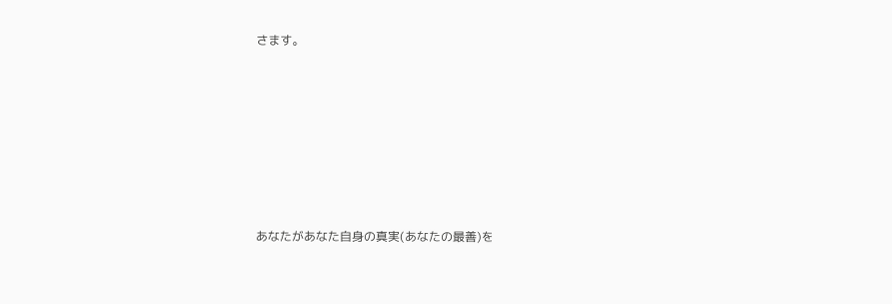さます。







あなたがあなた自身の真実(あなたの最善)を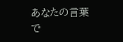あなたの言葉で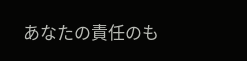あなたの責任のも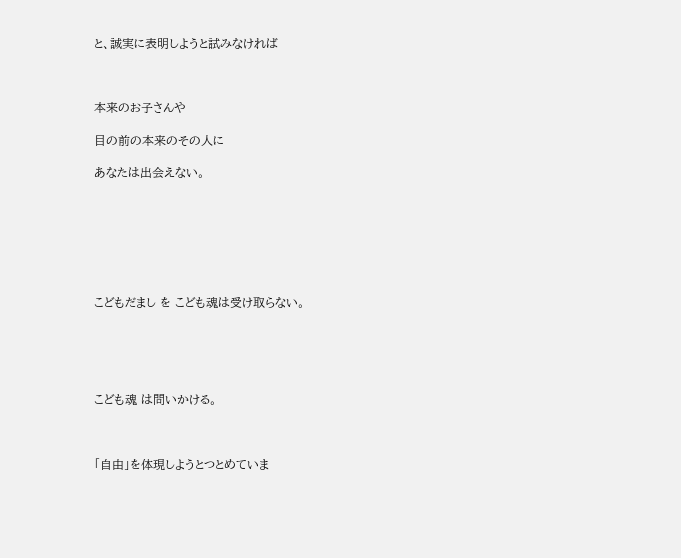と、誠実に表明しようと試みなければ



本来のお子さんや

目の前の本来のその人に

あなたは出会えない。







こどもだまし を こども魂は受け取らない。





こども魂 は問いかける。



「自由」を体現しようとつとめていま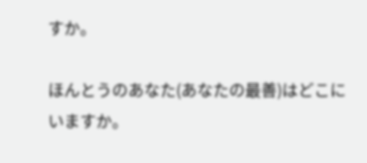すか。

ほんとうのあなた(あなたの最善)はどこにいますか。